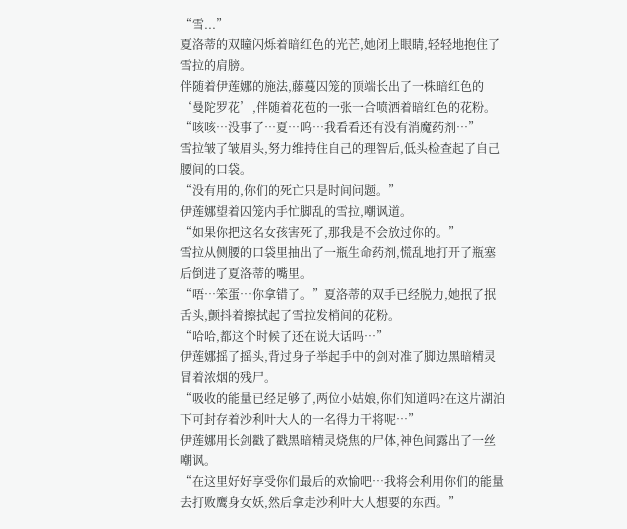“雪...”
夏洛蒂的双瞳闪烁着暗红色的光芒,她闭上眼睛,轻轻地抱住了雪拉的肩膀。
伴随着伊莲娜的施法,藤蔓囚笼的顶端长出了一株暗红色的‘曼陀罗花’,伴随着花苞的一张一合喷洒着暗红色的花粉。
“咳咳…没事了…夏…呜…我看看还有没有消魔药剂…”
雪拉皱了皱眉头,努力维持住自己的理智后,低头检查起了自己腰间的口袋。
“没有用的,你们的死亡只是时间问题。”
伊莲娜望着囚笼内手忙脚乱的雪拉,嘲讽道。
“如果你把这名女孩害死了,那我是不会放过你的。”
雪拉从侧腰的口袋里抽出了一瓶生命药剂,慌乱地打开了瓶塞后倒进了夏洛蒂的嘴里。
“唔…笨蛋…你拿错了。”夏洛蒂的双手已经脱力,她抿了抿舌头,颤抖着擦拭起了雪拉发梢间的花粉。
“哈哈,都这个时候了还在说大话吗…”
伊莲娜摇了摇头,背过身子举起手中的剑对准了脚边黑暗精灵冒着浓烟的残尸。
“吸收的能量已经足够了,两位小姑娘,你们知道吗?在这片湖泊下可封存着沙利叶大人的一名得力干将呢…”
伊莲娜用长剑戳了戳黑暗精灵烧焦的尸体,神色间露出了一丝嘲讽。
“在这里好好享受你们最后的欢愉吧…我将会利用你们的能量去打败鹰身女妖,然后拿走沙利叶大人想要的东西。”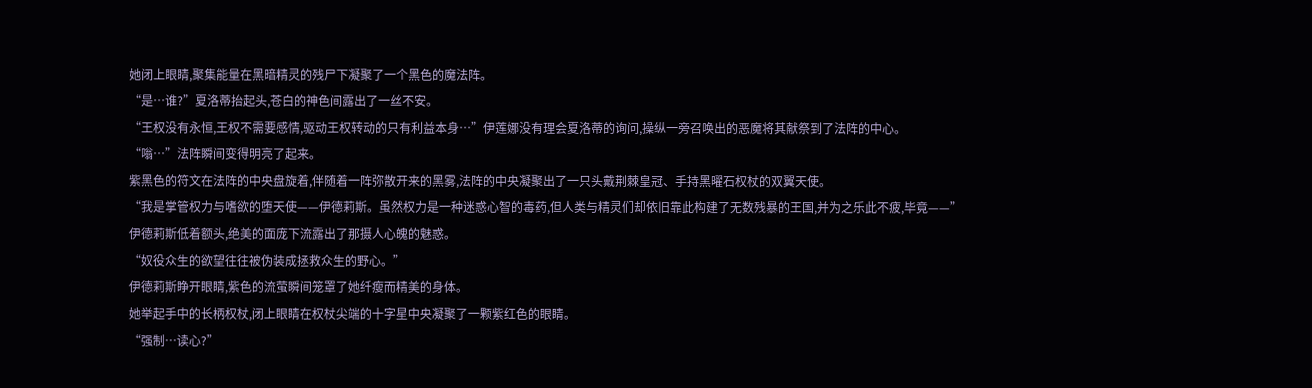她闭上眼睛,聚集能量在黑暗精灵的残尸下凝聚了一个黑色的魔法阵。
“是…谁?”夏洛蒂抬起头,苍白的神色间露出了一丝不安。
“王权没有永恒,王权不需要感情,驱动王权转动的只有利益本身…”伊莲娜没有理会夏洛蒂的询问,操纵一旁召唤出的恶魔将其献祭到了法阵的中心。
“嗡…”法阵瞬间变得明亮了起来。
紫黑色的符文在法阵的中央盘旋着,伴随着一阵弥散开来的黑雾,法阵的中央凝聚出了一只头戴荆棘皇冠、手持黑曜石权杖的双翼天使。
“我是掌管权力与嗜欲的堕天使——伊德莉斯。虽然权力是一种迷惑心智的毒药,但人类与精灵们却依旧靠此构建了无数残暴的王国,并为之乐此不疲,毕竟——”
伊德莉斯低着额头,绝美的面庞下流露出了那摄人心魄的魅惑。
“奴役众生的欲望往往被伪装成拯救众生的野心。”
伊德莉斯睁开眼睛,紫色的流萤瞬间笼罩了她纤瘦而精美的身体。
她举起手中的长柄权杖,闭上眼睛在权杖尖端的十字星中央凝聚了一颗紫红色的眼睛。
“强制…读心?”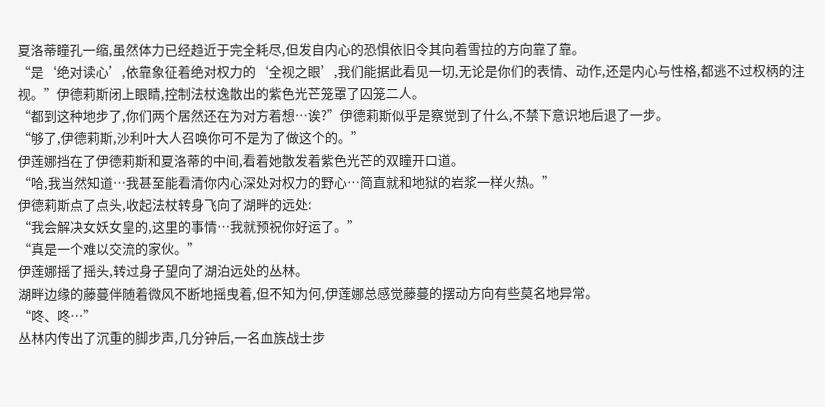夏洛蒂瞳孔一缩,虽然体力已经趋近于完全耗尽,但发自内心的恐惧依旧令其向着雪拉的方向靠了靠。
“是‘绝对读心’,依靠象征着绝对权力的‘全视之眼’,我们能据此看见一切,无论是你们的表情、动作,还是内心与性格,都逃不过权柄的注视。”伊德莉斯闭上眼睛,控制法杖逸散出的紫色光芒笼罩了囚笼二人。
“都到这种地步了,你们两个居然还在为对方着想…诶?”伊德莉斯似乎是察觉到了什么,不禁下意识地后退了一步。
“够了,伊德莉斯,沙利叶大人召唤你可不是为了做这个的。”
伊莲娜挡在了伊德莉斯和夏洛蒂的中间,看着她散发着紫色光芒的双瞳开口道。
“哈,我当然知道…我甚至能看清你内心深处对权力的野心…简直就和地狱的岩浆一样火热。”
伊德莉斯点了点头,收起法杖转身飞向了湖畔的远处:
“我会解决女妖女皇的,这里的事情…我就预祝你好运了。”
“真是一个难以交流的家伙。”
伊莲娜摇了摇头,转过身子望向了湖泊远处的丛林。
湖畔边缘的藤蔓伴随着微风不断地摇曳着,但不知为何,伊莲娜总感觉藤蔓的摆动方向有些莫名地异常。
“咚、咚…”
丛林内传出了沉重的脚步声,几分钟后,一名血族战士步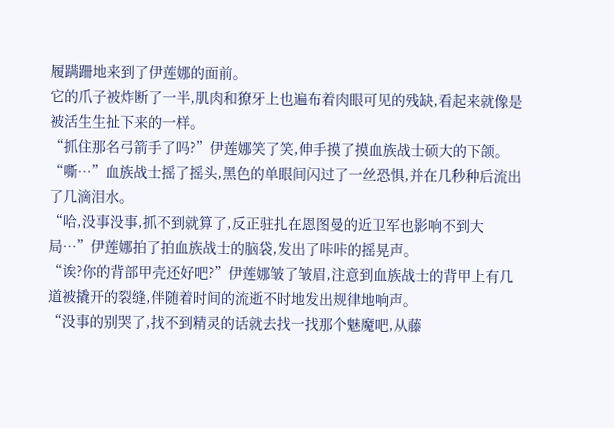履蹒跚地来到了伊莲娜的面前。
它的爪子被炸断了一半,肌肉和獠牙上也遍布着肉眼可见的残缺,看起来就像是被活生生扯下来的一样。
“抓住那名弓箭手了吗?”伊莲娜笑了笑,伸手摸了摸血族战士硕大的下颌。
“嘶…”血族战士摇了摇头,黑色的单眼间闪过了一丝恐惧,并在几秒种后流出了几滴泪水。
“哈,没事没事,抓不到就算了,反正驻扎在恩图曼的近卫军也影响不到大局…”伊莲娜拍了拍血族战士的脑袋,发出了咔咔的摇晃声。
“诶?你的背部甲壳还好吧?”伊莲娜皱了皱眉,注意到血族战士的背甲上有几道被撬开的裂缝,伴随着时间的流逝不时地发出规律地响声。
“没事的别哭了,找不到精灵的话就去找一找那个魅魔吧,从藤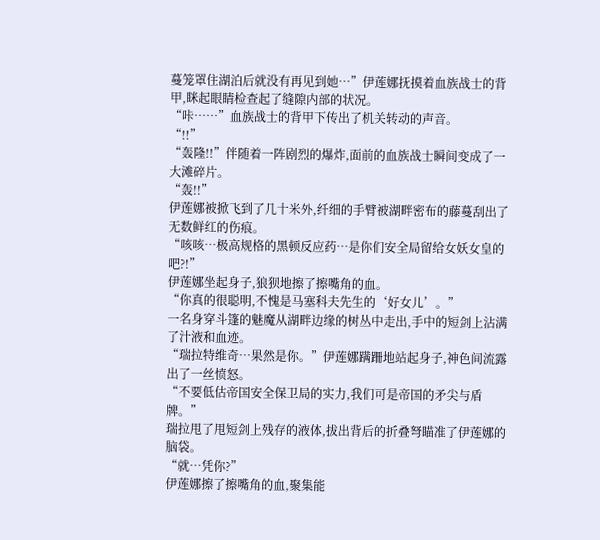蔓笼罩住湖泊后就没有再见到她…”伊莲娜抚摸着血族战士的背甲,眯起眼睛检查起了缝隙内部的状况。
“咔……”血族战士的背甲下传出了机关转动的声音。
“!!”
“轰隆!!”伴随着一阵剧烈的爆炸,面前的血族战士瞬间变成了一大滩碎片。
“轰!!”
伊莲娜被掀飞到了几十米外,纤细的手臂被湖畔密布的藤蔓刮出了无数鲜红的伤痕。
“咳咳…极高规格的黑顿反应药…是你们安全局留给女妖女皇的吧?!”
伊莲娜坐起身子,狼狈地擦了擦嘴角的血。
“你真的很聪明,不愧是马塞科夫先生的‘好女儿’。”
一名身穿斗篷的魅魔从湖畔边缘的树丛中走出,手中的短剑上沾满了汁液和血迹。
“瑞拉特维奇…果然是你。”伊莲娜蹒跚地站起身子,神色间流露出了一丝愤怒。
“不要低估帝国安全保卫局的实力,我们可是帝国的矛尖与盾牌。”
瑞拉甩了甩短剑上残存的液体,拔出背后的折叠弩瞄准了伊莲娜的脑袋。
“就…凭你?”
伊莲娜擦了擦嘴角的血,聚集能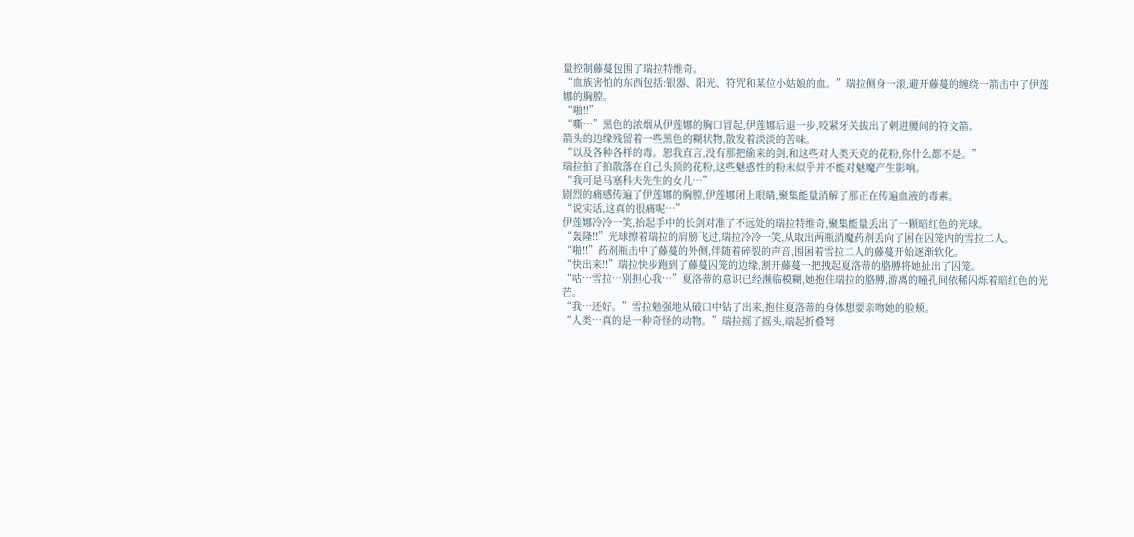量控制藤蔓包围了瑞拉特维奇。
“血族害怕的东西包括:银器、阳光、符咒和某位小姑娘的血。”瑞拉侧身一滚,避开藤蔓的缠绕一箭击中了伊莲娜的胸膛。
“啪!!”
“嘶…”黑色的浓烟从伊莲娜的胸口冒起,伊莲娜后退一步,咬紧牙关拔出了刺进腰间的符文箭。
箭头的边缘残留着一些黑色的糊状物,散发着淡淡的苦味。
“以及各种各样的毒。恕我直言,没有那把偷来的剑,和这些对人类天克的花粉,你什么都不是。”
瑞拉拍了拍散落在自己头顶的花粉,这些魅惑性的粉末似乎并不能对魅魔产生影响。
“我可是马塞科夫先生的女儿…”
剧烈的痛感传遍了伊莲娜的胸膛,伊莲娜闭上眼睛,聚集能量消解了那正在传遍血液的毒素。
“说实话,这真的很痛呢…”
伊莲娜冷冷一笑,抬起手中的长剑对准了不远处的瑞拉特维奇,聚集能量丢出了一颗暗红色的光球。
“轰隆!!”光球擦着瑞拉的肩膀飞过,瑞拉冷冷一笑,从取出两瓶消魔药剂丢向了困在囚笼内的雪拉二人。
“啪!!”药剂瓶击中了藤蔓的外侧,伴随着碎裂的声音,围困着雪拉二人的藤蔓开始逐渐软化。
“快出来!!”瑞拉快步跑到了藤蔓囚笼的边缘,割开藤蔓一把拽起夏洛蒂的胳膊将她扯出了囚笼。
“咕…雪拉…别担心我…”夏洛蒂的意识已经濒临模糊,她抱住瑞拉的胳膊,游离的瞳孔间依稀闪烁着暗红色的光芒。
“我…还好。”雪拉勉强地从破口中钻了出来,抱住夏洛蒂的身体想要亲吻她的脸颊。
“人类…真的是一种奇怪的动物。”瑞拉摇了摇头,端起折叠弩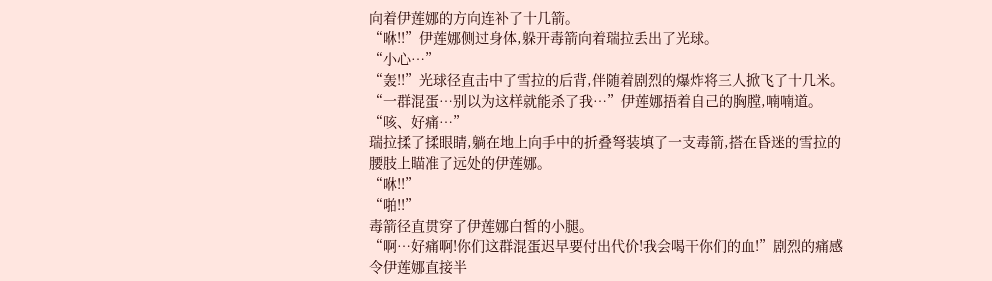向着伊莲娜的方向连补了十几箭。
“咻!!”伊莲娜侧过身体,躲开毒箭向着瑞拉丢出了光球。
“小心…”
“轰!!”光球径直击中了雪拉的后背,伴随着剧烈的爆炸将三人掀飞了十几米。
“一群混蛋…别以为这样就能杀了我…”伊莲娜捂着自己的胸膛,喃喃道。
“咳、好痛…”
瑞拉揉了揉眼睛,躺在地上向手中的折叠弩装填了一支毒箭,搭在昏迷的雪拉的腰肢上瞄准了远处的伊莲娜。
“咻!!”
“啪!!”
毒箭径直贯穿了伊莲娜白皙的小腿。
“啊…好痛啊!你们这群混蛋迟早要付出代价!我会喝干你们的血!”剧烈的痛感令伊莲娜直接半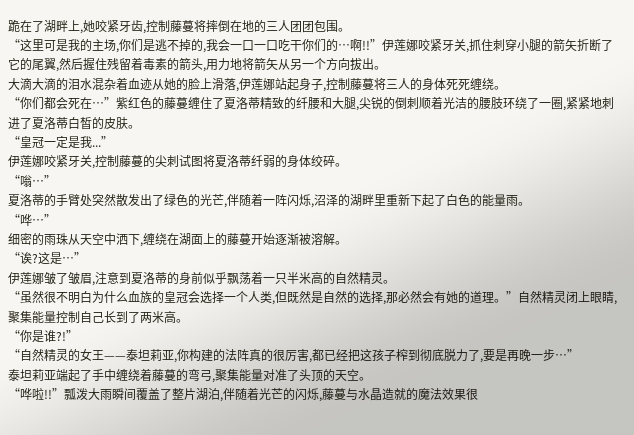跪在了湖畔上,她咬紧牙齿,控制藤蔓将摔倒在地的三人团团包围。
“这里可是我的主场,你们是逃不掉的,我会一口一口吃干你们的…啊!!”伊莲娜咬紧牙关,抓住刺穿小腿的箭矢折断了它的尾翼,然后握住残留着毒素的箭头,用力地将箭矢从另一个方向拔出。
大滴大滴的泪水混杂着血迹从她的脸上滑落,伊莲娜站起身子,控制藤蔓将三人的身体死死缠绕。
“你们都会死在…”紫红色的藤蔓缠住了夏洛蒂精致的纤腰和大腿,尖锐的倒刺顺着光洁的腰肢环绕了一圈,紧紧地刺进了夏洛蒂白皙的皮肤。
“皇冠一定是我...”
伊莲娜咬紧牙关,控制藤蔓的尖刺试图将夏洛蒂纤弱的身体绞碎。
“嗡…”
夏洛蒂的手臂处突然散发出了绿色的光芒,伴随着一阵闪烁,沼泽的湖畔里重新下起了白色的能量雨。
“哗…”
细密的雨珠从天空中洒下,缠绕在湖面上的藤蔓开始逐渐被溶解。
“诶?这是…”
伊莲娜皱了皱眉,注意到夏洛蒂的身前似乎飘荡着一只半米高的自然精灵。
“虽然很不明白为什么血族的皇冠会选择一个人类,但既然是自然的选择,那必然会有她的道理。”自然精灵闭上眼睛,聚集能量控制自己长到了两米高。
“你是谁?!”
“自然精灵的女王——泰坦莉亚,你构建的法阵真的很厉害,都已经把这孩子榨到彻底脱力了,要是再晚一步…”
泰坦莉亚端起了手中缠绕着藤蔓的弯弓,聚集能量对准了头顶的天空。
“哗啦!!”瓢泼大雨瞬间覆盖了整片湖泊,伴随着光芒的闪烁,藤蔓与水晶造就的魔法效果很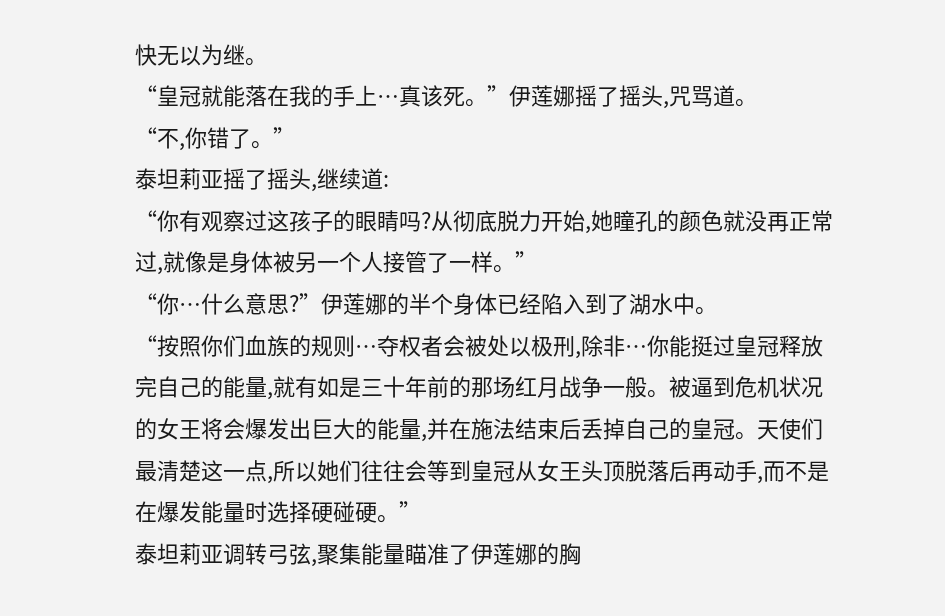快无以为继。
“皇冠就能落在我的手上…真该死。”伊莲娜摇了摇头,咒骂道。
“不,你错了。”
泰坦莉亚摇了摇头,继续道:
“你有观察过这孩子的眼睛吗?从彻底脱力开始,她瞳孔的颜色就没再正常过,就像是身体被另一个人接管了一样。”
“你…什么意思?”伊莲娜的半个身体已经陷入到了湖水中。
“按照你们血族的规则…夺权者会被处以极刑,除非…你能挺过皇冠释放完自己的能量,就有如是三十年前的那场红月战争一般。被逼到危机状况的女王将会爆发出巨大的能量,并在施法结束后丢掉自己的皇冠。天使们最清楚这一点,所以她们往往会等到皇冠从女王头顶脱落后再动手,而不是在爆发能量时选择硬碰硬。”
泰坦莉亚调转弓弦,聚集能量瞄准了伊莲娜的胸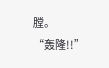膛。
“轰隆!!”